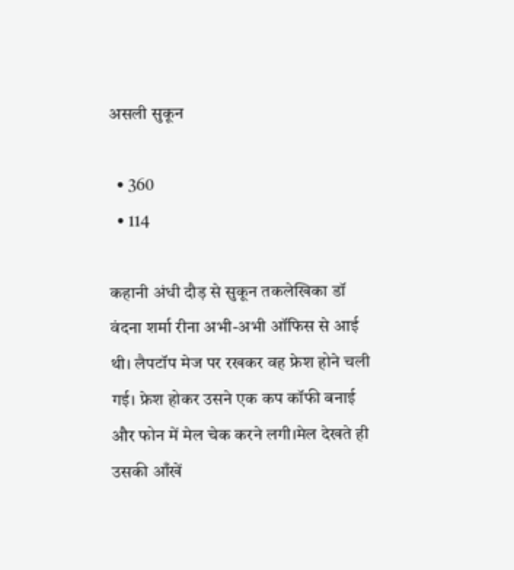असली सुकून

  • 360
  • 114

कहानी अंधी दौड़ से सुकून तकलेखिका डॉ वंदना शर्मा रीना अभी-अभी ऑफिस से आई थी। लैपटॉप मेज पर रखकर वह फ्रेश होने चली गई। फ्रेश होकर उसने एक कप कॉफी बनाई और फोन में मेल चेक करने लगी।मेल देखते ही उसकी आँखें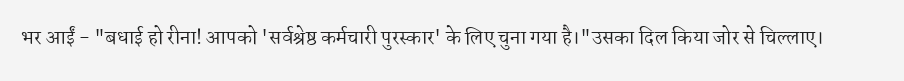भर आईं - "बधाई हो रीना! आपको 'सर्वश्रेष्ठ कर्मचारी पुरस्कार' के लिए चुना गया है।"उसका दिल किया जोर से चिल्लाए।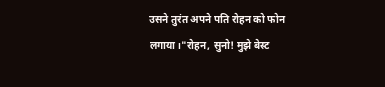उसने तुरंत अपने पति रोहन को फोन लगाया।"रोहन, सुनो! मुझे बेस्ट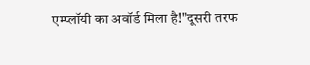एम्प्लॉयी का अवॉर्ड मिला है!"दूसरी तरफ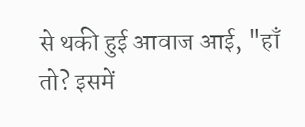से थकी हुई आवाज आई, "हाँ तो? इसमें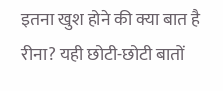इतना खुश होने की क्या बात है रीना? यही छोटी-छोटी बातों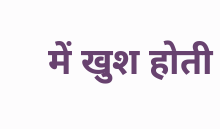में खुश होती